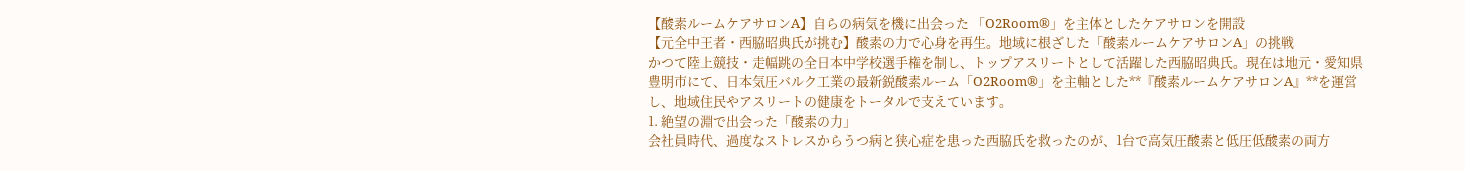【酸素ルームケアサロンA】自らの病気を機に出会った 「O2Room®」を主体としたケアサロンを開設
【元全中王者・西脇昭典氏が挑む】酸素の力で心身を再生。地域に根ざした「酸素ルームケアサロンA」の挑戦
かつて陸上競技・走幅跳の全日本中学校選手権を制し、トップアスリートとして活躍した西脇昭典氏。現在は地元・愛知県豊明市にて、日本気圧バルク工業の最新鋭酸素ルーム「O2Room®」を主軸とした**『酸素ルームケアサロンA』**を運営し、地域住民やアスリートの健康をトータルで支えています。
1. 絶望の淵で出会った「酸素の力」
会社員時代、過度なストレスからうつ病と狭心症を患った西脇氏を救ったのが、1台で高気圧酸素と低圧低酸素の両方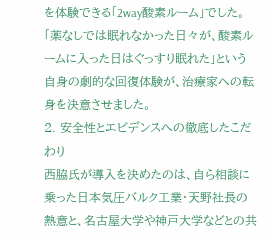を体験できる「2way酸素ルーム」でした。「薬なしでは眠れなかった日々が、酸素ルームに入った日はぐっすり眠れた」という自身の劇的な回復体験が、治療家への転身を決意させました。
2. 安全性とエビデンスへの徹底したこだわり
西脇氏が導入を決めたのは、自ら相談に乗った日本気圧バルク工業・天野社長の熱意と、名古屋大学や神戸大学などとの共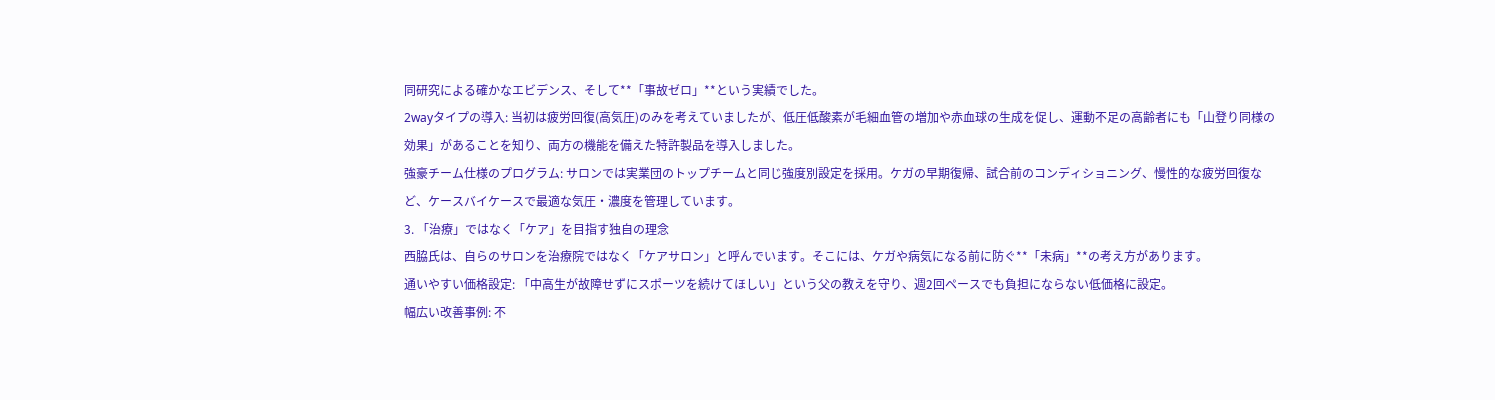同研究による確かなエビデンス、そして**「事故ゼロ」**という実績でした。
2wayタイプの導入: 当初は疲労回復(高気圧)のみを考えていましたが、低圧低酸素が毛細血管の増加や赤血球の生成を促し、運動不足の高齢者にも「山登り同様の効果」があることを知り、両方の機能を備えた特許製品を導入しました。
強豪チーム仕様のプログラム: サロンでは実業団のトップチームと同じ強度別設定を採用。ケガの早期復帰、試合前のコンディショニング、慢性的な疲労回復など、ケースバイケースで最適な気圧・濃度を管理しています。
3. 「治療」ではなく「ケア」を目指す独自の理念
西脇氏は、自らのサロンを治療院ではなく「ケアサロン」と呼んでいます。そこには、ケガや病気になる前に防ぐ**「未病」**の考え方があります。
通いやすい価格設定: 「中高生が故障せずにスポーツを続けてほしい」という父の教えを守り、週2回ペースでも負担にならない低価格に設定。
幅広い改善事例: 不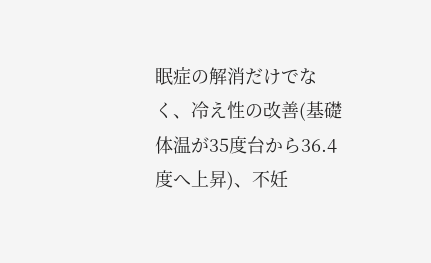眠症の解消だけでなく、冷え性の改善(基礎体温が35度台から36.4度へ上昇)、不妊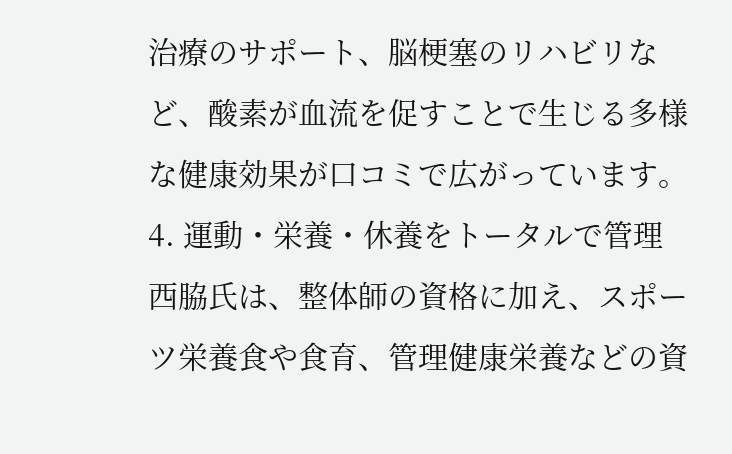治療のサポート、脳梗塞のリハビリなど、酸素が血流を促すことで生じる多様な健康効果が口コミで広がっています。
4. 運動・栄養・休養をトータルで管理
西脇氏は、整体師の資格に加え、スポーツ栄養食や食育、管理健康栄養などの資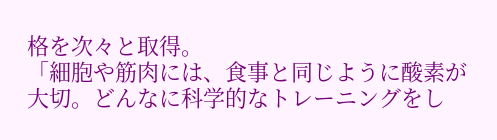格を次々と取得。
「細胞や筋肉には、食事と同じように酸素が大切。どんなに科学的なトレーニングをし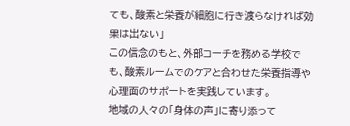ても、酸素と栄養が細胞に行き渡らなければ効果は出ない」
この信念のもと、外部コーチを務める学校でも、酸素ルームでのケアと合わせた栄養指導や心理面のサポートを実践しています。
地域の人々の「身体の声」に寄り添って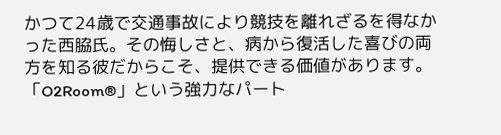かつて24歳で交通事故により競技を離れざるを得なかった西脇氏。その悔しさと、病から復活した喜びの両方を知る彼だからこそ、提供できる価値があります。「O2Room®」という強力なパート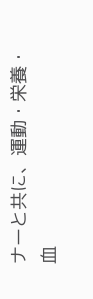ナーと共に、運動・栄養・血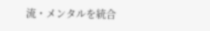流・メンタルを統合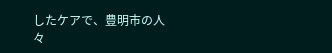したケアで、豊明市の人々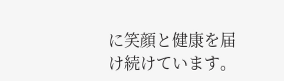に笑顔と健康を届け続けています。